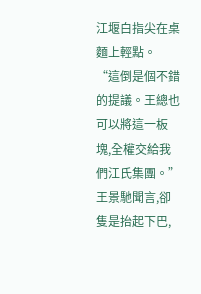江堰白指尖在桌麵上輕點。
“這倒是個不錯的提議。王總也可以將這一板塊,全權交給我們江氏集團。”
王景馳聞言,卻隻是抬起下巴,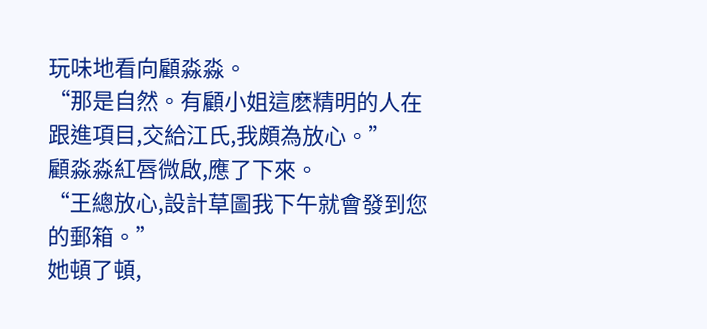玩味地看向顧淼淼。
“那是自然。有顧小姐這麽精明的人在跟進項目,交給江氏,我頗為放心。”
顧淼淼紅唇微啟,應了下來。
“王總放心,設計草圖我下午就會發到您的郵箱。”
她頓了頓,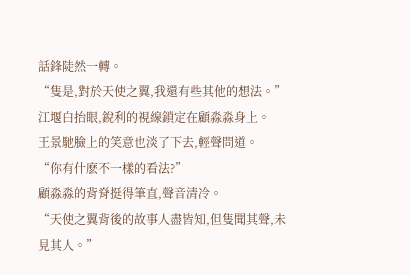話鋒陡然一轉。
“隻是,對於天使之翼,我還有些其他的想法。”
江堰白抬眼,銳利的視線鎖定在顧淼淼身上。
王景馳臉上的笑意也淡了下去,輕聲問道。
“你有什麽不一樣的看法?”
顧淼淼的背脊挺得筆直,聲音清冷。
“天使之翼背後的故事人盡皆知,但隻聞其聲,未見其人。”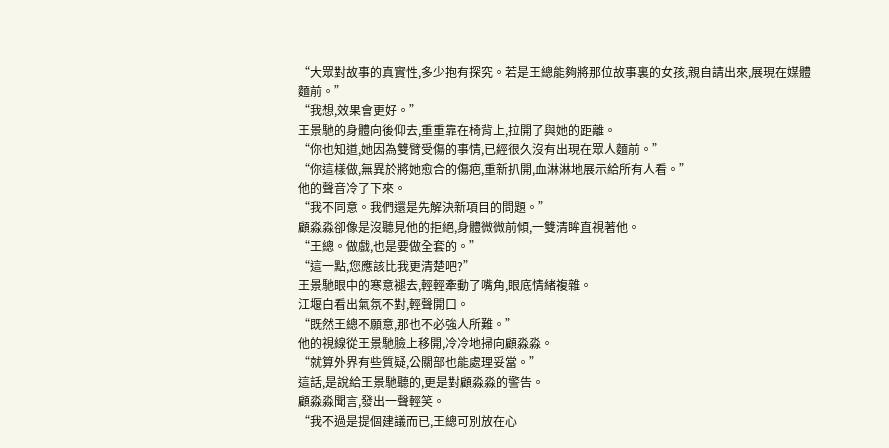“大眾對故事的真實性,多少抱有探究。若是王總能夠將那位故事裏的女孩,親自請出來,展現在媒體麵前。”
“我想,效果會更好。”
王景馳的身體向後仰去,重重靠在椅背上,拉開了與她的距離。
“你也知道,她因為雙臂受傷的事情,已經很久沒有出現在眾人麵前。”
“你這樣做,無異於將她愈合的傷疤,重新扒開,血淋淋地展示給所有人看。”
他的聲音冷了下來。
“我不同意。我們還是先解決新項目的問題。”
顧淼淼卻像是沒聽見他的拒絕,身體微微前傾,一雙清眸直視著他。
“王總。做戲,也是要做全套的。”
“這一點,您應該比我更清楚吧?”
王景馳眼中的寒意褪去,輕輕牽動了嘴角,眼底情緒複雜。
江堰白看出氣氛不對,輕聲開口。
“既然王總不願意,那也不必強人所難。”
他的視線從王景馳臉上移開,冷冷地掃向顧淼淼。
“就算外界有些質疑,公關部也能處理妥當。”
這話,是說給王景馳聽的,更是對顧淼淼的警告。
顧淼淼聞言,發出一聲輕笑。
“我不過是提個建議而已,王總可別放在心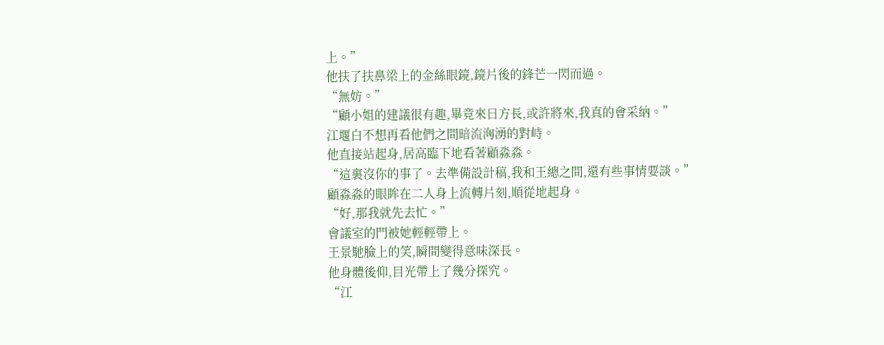上。”
他扶了扶鼻梁上的金絲眼鏡,鏡片後的鋒芒一閃而過。
“無妨。”
“顧小姐的建議很有趣,畢竟來日方長,或許將來,我真的會采納。”
江堰白不想再看他們之間暗流洶湧的對峙。
他直接站起身,居高臨下地看著顧淼淼。
“這裏沒你的事了。去準備設計稿,我和王總之間,還有些事情要談。”
顧淼淼的眼眸在二人身上流轉片刻,順從地起身。
“好,那我就先去忙。”
會議室的門被她輕輕帶上。
王景馳臉上的笑,瞬間變得意味深長。
他身體後仰,目光帶上了幾分探究。
“江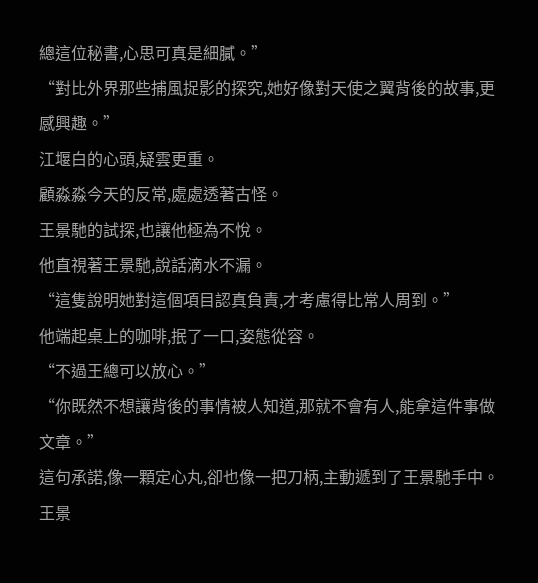總這位秘書,心思可真是細膩。”
“對比外界那些捕風捉影的探究,她好像對天使之翼背後的故事,更感興趣。”
江堰白的心頭,疑雲更重。
顧淼淼今天的反常,處處透著古怪。
王景馳的試探,也讓他極為不悅。
他直視著王景馳,說話滴水不漏。
“這隻說明她對這個項目認真負責,才考慮得比常人周到。”
他端起桌上的咖啡,抿了一口,姿態從容。
“不過王總可以放心。”
“你既然不想讓背後的事情被人知道,那就不會有人,能拿這件事做文章。”
這句承諾,像一顆定心丸,卻也像一把刀柄,主動遞到了王景馳手中。
王景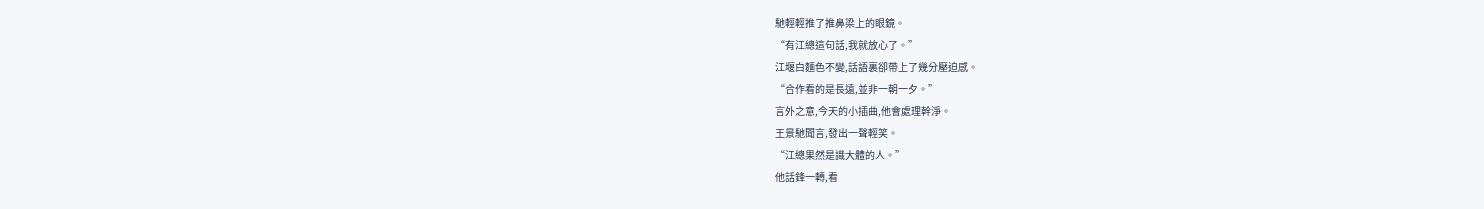馳輕輕推了推鼻梁上的眼鏡。
“有江總這句話,我就放心了。”
江堰白麵色不變,話語裏卻帶上了幾分壓迫感。
“合作看的是長遠,並非一朝一夕。”
言外之意,今天的小插曲,他會處理幹淨。
王景馳聞言,發出一聲輕笑。
“江總果然是識大體的人。”
他話鋒一轉,看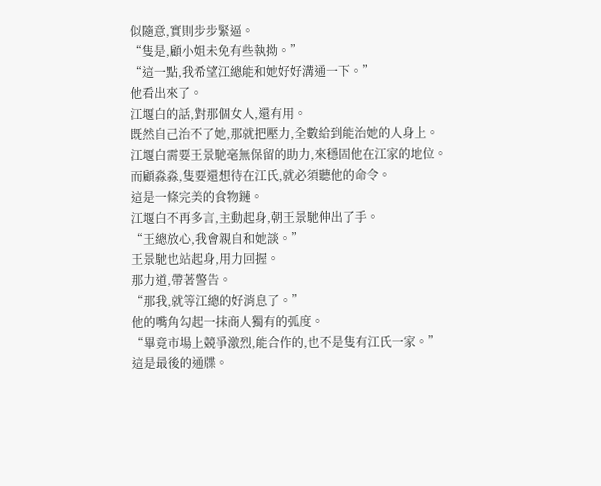似隨意,實則步步緊逼。
“隻是,顧小姐未免有些執拗。”
“這一點,我希望江總能和她好好溝通一下。”
他看出來了。
江堰白的話,對那個女人,還有用。
既然自己治不了她,那就把壓力,全數給到能治她的人身上。
江堰白需要王景馳毫無保留的助力,來穩固他在江家的地位。
而顧淼淼,隻要還想待在江氏,就必須聽他的命令。
這是一條完美的食物鏈。
江堰白不再多言,主動起身,朝王景馳伸出了手。
“王總放心,我會親自和她談。”
王景馳也站起身,用力回握。
那力道,帶著警告。
“那我,就等江總的好消息了。”
他的嘴角勾起一抹商人獨有的弧度。
“畢竟市場上競爭激烈,能合作的,也不是隻有江氏一家。”
這是最後的通牒。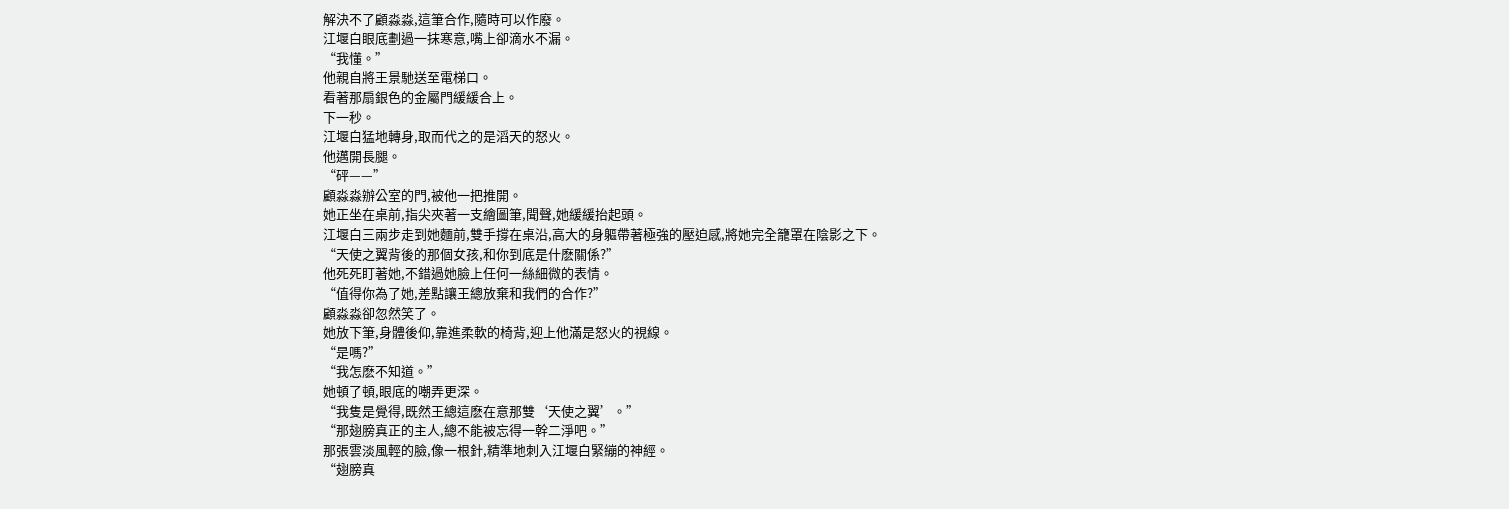解決不了顧淼淼,這筆合作,隨時可以作廢。
江堰白眼底劃過一抹寒意,嘴上卻滴水不漏。
“我懂。”
他親自將王景馳送至電梯口。
看著那扇銀色的金屬門緩緩合上。
下一秒。
江堰白猛地轉身,取而代之的是滔天的怒火。
他邁開長腿。
“砰——”
顧淼淼辦公室的門,被他一把推開。
她正坐在桌前,指尖夾著一支繪圖筆,聞聲,她緩緩抬起頭。
江堰白三兩步走到她麵前,雙手撐在桌沿,高大的身軀帶著極強的壓迫感,將她完全籠罩在陰影之下。
“天使之翼背後的那個女孩,和你到底是什麽關係?”
他死死盯著她,不錯過她臉上任何一絲細微的表情。
“值得你為了她,差點讓王總放棄和我們的合作?”
顧淼淼卻忽然笑了。
她放下筆,身體後仰,靠進柔軟的椅背,迎上他滿是怒火的視線。
“是嗎?”
“我怎麽不知道。”
她頓了頓,眼底的嘲弄更深。
“我隻是覺得,既然王總這麽在意那雙‘天使之翼’。”
“那翅膀真正的主人,總不能被忘得一幹二淨吧。”
那張雲淡風輕的臉,像一根針,精準地刺入江堰白緊繃的神經。
“翅膀真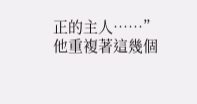正的主人……”
他重複著這幾個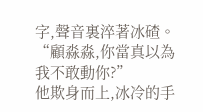字,聲音裏淬著冰碴。
“顧淼淼,你當真以為我不敢動你?”
他欺身而上,冰冷的手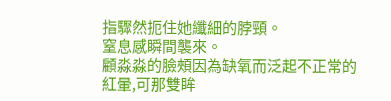指驟然扼住她纖細的脖頸。
窒息感瞬間襲來。
顧淼淼的臉頰因為缺氧而泛起不正常的紅暈,可那雙眸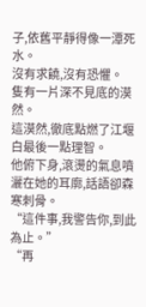子,依舊平靜得像一潭死水。
沒有求饒,沒有恐懼。
隻有一片深不見底的漠然。
這漠然,徹底點燃了江堰白最後一點理智。
他俯下身,滾燙的氣息噴灑在她的耳廓,話語卻森寒刺骨。
“這件事,我警告你,到此為止。”
“再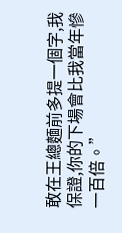敢在王總麵前多提一個字,我保證,你的下場會比我當年慘一百倍。”